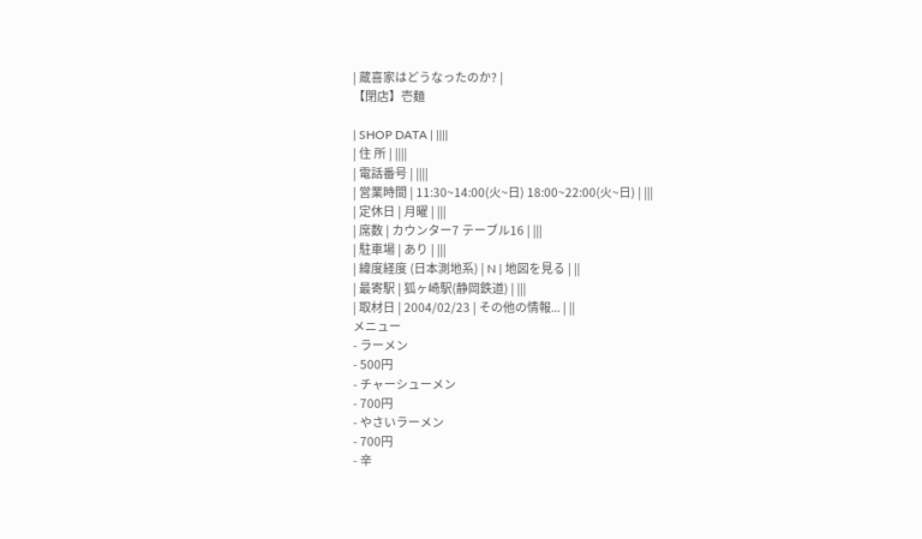| 蔵喜家はどうなったのか? |
【閉店】壱麺

| SHOP DATA | ||||
| 住 所 | ||||
| 電話番号 | ||||
| 営業時間 | 11:30~14:00(火~日) 18:00~22:00(火~日) | |||
| 定休日 | 月曜 | |||
| 席数 | カウンター7 テーブル16 | |||
| 駐車場 | あり | |||
| 緯度経度 (日本測地系) | N | 地図を見る | ||
| 最寄駅 | 狐ヶ崎駅(静岡鉄道) | |||
| 取材日 | 2004/02/23 | その他の情報... | ||
メニュー
- ラーメン
- 500円
- チャーシューメン
- 700円
- やさいラーメン
- 700円
- 辛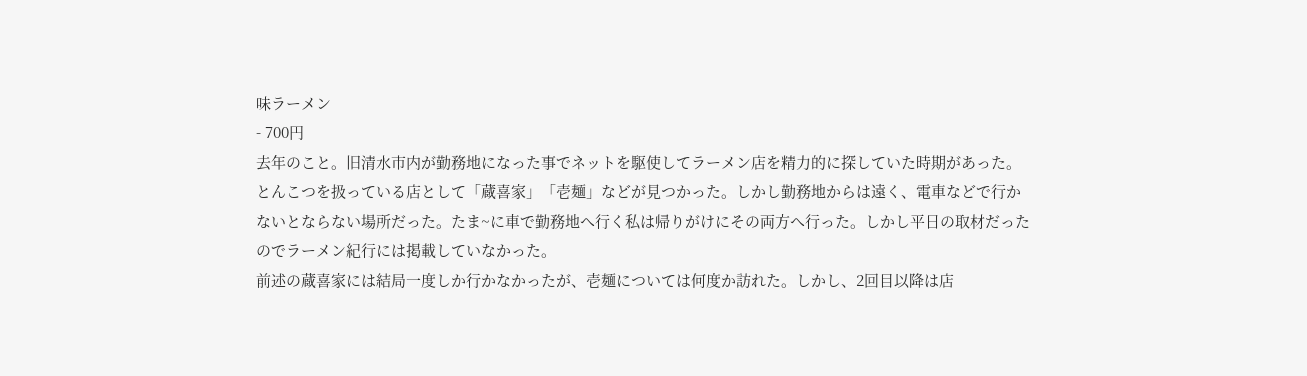味ラーメン
- 700円
去年のこと。旧清水市内が勤務地になった事でネットを駆使してラーメン店を精力的に探していた時期があった。
とんこつを扱っている店として「蔵喜家」「壱麺」などが見つかった。しかし勤務地からは遠く、電車などで行かないとならない場所だった。たま~に車で勤務地へ行く私は帰りがけにその両方へ行った。しかし平日の取材だったのでラーメン紀行には掲載していなかった。
前述の蔵喜家には結局一度しか行かなかったが、壱麺については何度か訪れた。しかし、2回目以降は店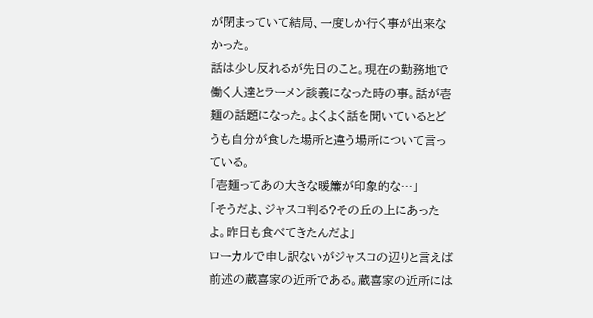が閉まっていて結局、一度しか行く事が出来なかった。
話は少し反れるが先日のこと。現在の勤務地で働く人達とラーメン談義になった時の事。話が壱麺の話題になった。よくよく話を聞いているとどうも自分が食した場所と違う場所について言っている。
「壱麺ってあの大きな暖簾が印象的な…」
「そうだよ、ジャスコ判る?その丘の上にあったよ。昨日も食べてきたんだよ」
ローカルで申し訳ないがジャスコの辺りと言えば前述の蔵喜家の近所である。蔵喜家の近所には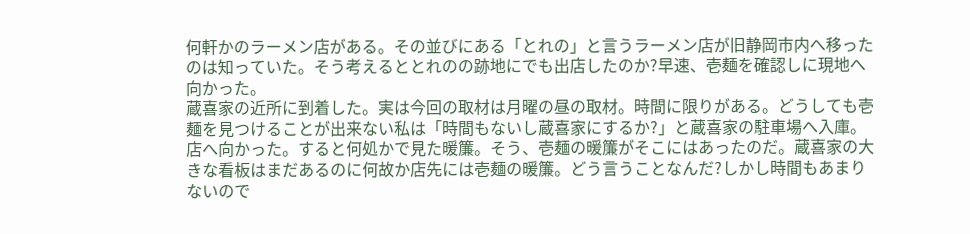何軒かのラーメン店がある。その並びにある「とれの」と言うラーメン店が旧静岡市内へ移ったのは知っていた。そう考えるととれのの跡地にでも出店したのか?早速、壱麺を確認しに現地へ向かった。
蔵喜家の近所に到着した。実は今回の取材は月曜の昼の取材。時間に限りがある。どうしても壱麺を見つけることが出来ない私は「時間もないし蔵喜家にするか?」と蔵喜家の駐車場へ入庫。店へ向かった。すると何処かで見た暖簾。そう、壱麺の暖簾がそこにはあったのだ。蔵喜家の大きな看板はまだあるのに何故か店先には壱麺の暖簾。どう言うことなんだ?しかし時間もあまりないので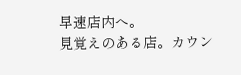早速店内へ。
見覚えのある店。カウン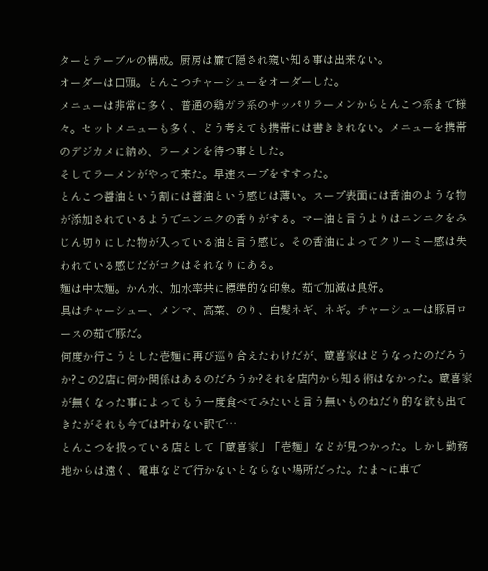ターとテーブルの構成。厨房は簾で隠され窺い知る事は出来ない。
オーダーは口頭。とんこつチャーシューをオーダーした。
メニューは非常に多く、普通の鶏ガラ系のサッパリラーメンからとんこつ系まで様々。セットメニューも多く、どう考えても携帯には書ききれない。メニューを携帯のデジカメに納め、ラーメンを待つ事とした。
そしてラーメンがやって来た。早速スープをすすった。
とんこつ醤油という割には醤油という感じは薄い。スープ表面には香油のような物が添加されているようでニンニクの香りがする。マー油と言うよりはニンニクをみじん切りにした物が入っている油と言う感じ。その香油によってクリーミー感は失われている感じだがコクはそれなりにある。
麺は中太麺。かん水、加水率共に標準的な印象。茹で加減は良好。
具はチャーシュー、メンマ、高菜、のり、白髪ネギ、ネギ。チャーシューは豚肩ロースの茹で豚だ。
何度か行こうとした壱麺に再び巡り合えたわけだが、蔵喜家はどうなったのだろうか?この2店に何か関係はあるのだろうか?それを店内から知る術はなかった。蔵喜家が無くなった事によってもう一度食べてみたいと言う無いものねだり的な欲も出てきたがそれも今では叶わない訳で…
とんこつを扱っている店として「蔵喜家」「壱麺」などが見つかった。しかし勤務地からは遠く、電車などで行かないとならない場所だった。たま~に車で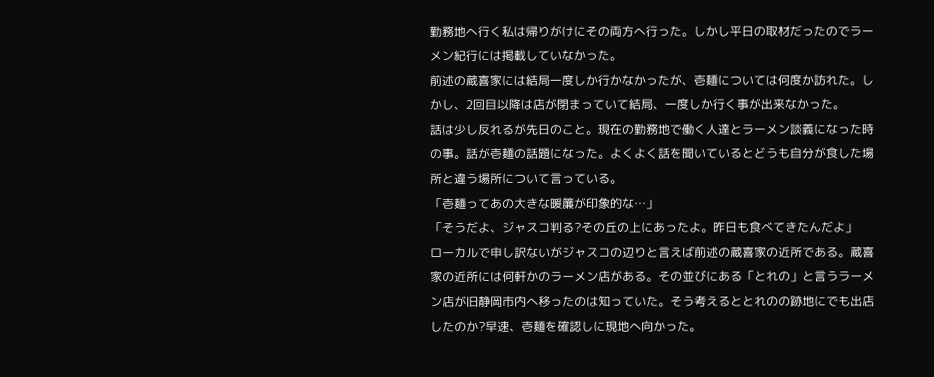勤務地へ行く私は帰りがけにその両方へ行った。しかし平日の取材だったのでラーメン紀行には掲載していなかった。
前述の蔵喜家には結局一度しか行かなかったが、壱麺については何度か訪れた。しかし、2回目以降は店が閉まっていて結局、一度しか行く事が出来なかった。
話は少し反れるが先日のこと。現在の勤務地で働く人達とラーメン談義になった時の事。話が壱麺の話題になった。よくよく話を聞いているとどうも自分が食した場所と違う場所について言っている。
「壱麺ってあの大きな暖簾が印象的な…」
「そうだよ、ジャスコ判る?その丘の上にあったよ。昨日も食べてきたんだよ」
ローカルで申し訳ないがジャスコの辺りと言えば前述の蔵喜家の近所である。蔵喜家の近所には何軒かのラーメン店がある。その並びにある「とれの」と言うラーメン店が旧静岡市内へ移ったのは知っていた。そう考えるととれのの跡地にでも出店したのか?早速、壱麺を確認しに現地へ向かった。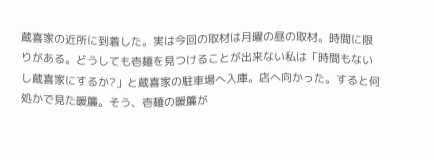蔵喜家の近所に到着した。実は今回の取材は月曜の昼の取材。時間に限りがある。どうしても壱麺を見つけることが出来ない私は「時間もないし蔵喜家にするか?」と蔵喜家の駐車場へ入庫。店へ向かった。すると何処かで見た暖簾。そう、壱麺の暖簾が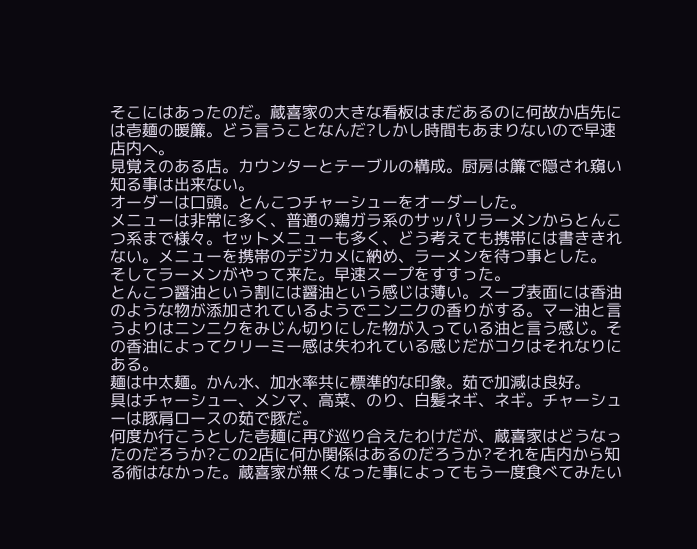そこにはあったのだ。蔵喜家の大きな看板はまだあるのに何故か店先には壱麺の暖簾。どう言うことなんだ?しかし時間もあまりないので早速店内へ。
見覚えのある店。カウンターとテーブルの構成。厨房は簾で隠され窺い知る事は出来ない。
オーダーは口頭。とんこつチャーシューをオーダーした。
メニューは非常に多く、普通の鶏ガラ系のサッパリラーメンからとんこつ系まで様々。セットメニューも多く、どう考えても携帯には書ききれない。メニューを携帯のデジカメに納め、ラーメンを待つ事とした。
そしてラーメンがやって来た。早速スープをすすった。
とんこつ醤油という割には醤油という感じは薄い。スープ表面には香油のような物が添加されているようでニンニクの香りがする。マー油と言うよりはニンニクをみじん切りにした物が入っている油と言う感じ。その香油によってクリーミー感は失われている感じだがコクはそれなりにある。
麺は中太麺。かん水、加水率共に標準的な印象。茹で加減は良好。
具はチャーシュー、メンマ、高菜、のり、白髪ネギ、ネギ。チャーシューは豚肩ロースの茹で豚だ。
何度か行こうとした壱麺に再び巡り合えたわけだが、蔵喜家はどうなったのだろうか?この2店に何か関係はあるのだろうか?それを店内から知る術はなかった。蔵喜家が無くなった事によってもう一度食べてみたい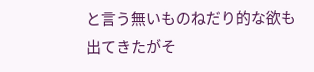と言う無いものねだり的な欲も出てきたがそ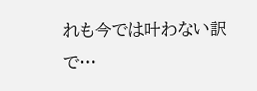れも今では叶わない訳で…